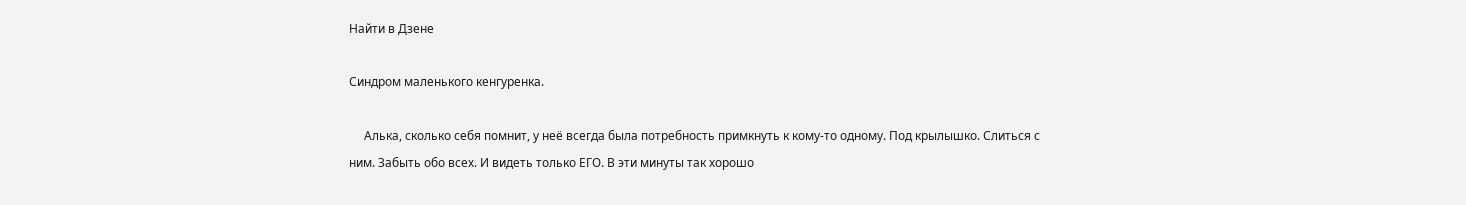Найти в Дзене

Синдром маленького кенгуренка.

     Алька, сколько себя помнит, у неё всегда была потребность примкнуть к кому-то одному. Под крылышко. Слиться с ним. Забыть обо всех. И видеть только ЕГО. В эти минуты так хорошо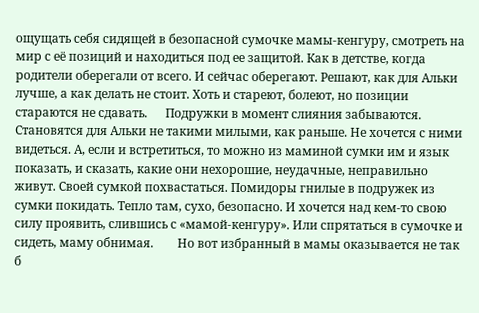ощущать себя сидящей в безопасной сумочке мамы-кенгуру, смотреть на мир с её позиций и находиться под ее защитой. Как в детстве, когда родители оберегали от всего. И сейчас оберегают. Решают, как для Альки лучше, а как делать не стоит. Хоть и стареют, болеют, но позиции стараются не сдавать.      Подружки в момент слияния забываются. Становятся для Альки не такими милыми, как раньше. Не хочется с ними видеться. А, если и встретиться, то можно из маминой сумки им и язык показать, и сказать, какие они нехорошие, неудачные, неправильно живут. Своей сумкой похвастаться. Помидоры гнилые в подружек из сумки покидать. Тепло там, сухо, безопасно. И хочется над кем-то свою силу проявить, слившись с «мамой-кенгуру». Или спрятаться в сумочке и сидеть, маму обнимая.        Но вот избранный в мамы оказывается не так б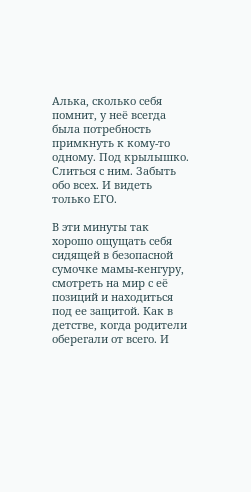Алька, сколько себя помнит, у неё всегда была потребность примкнуть к кому-то одному. Под крылышко. Слиться с ним. Забыть обо всех. И видеть только ЕГО.

В эти минуты так хорошо ощущать себя сидящей в безопасной сумочке мамы-кенгуру, смотреть на мир с её позиций и находиться под ее защитой. Как в детстве, когда родители оберегали от всего. И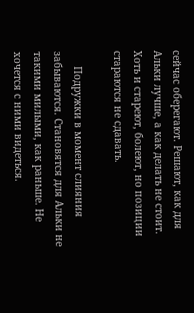сейчас оберегают. Решают, как для Альки лучше, а как делать не стоит. Хоть и стареют, болеют, но позиции стараются не сдавать.

     Подружки в момент слияния забываются. Становятся для Альки не такими милыми, как раньше. Не хочется с ними видеться.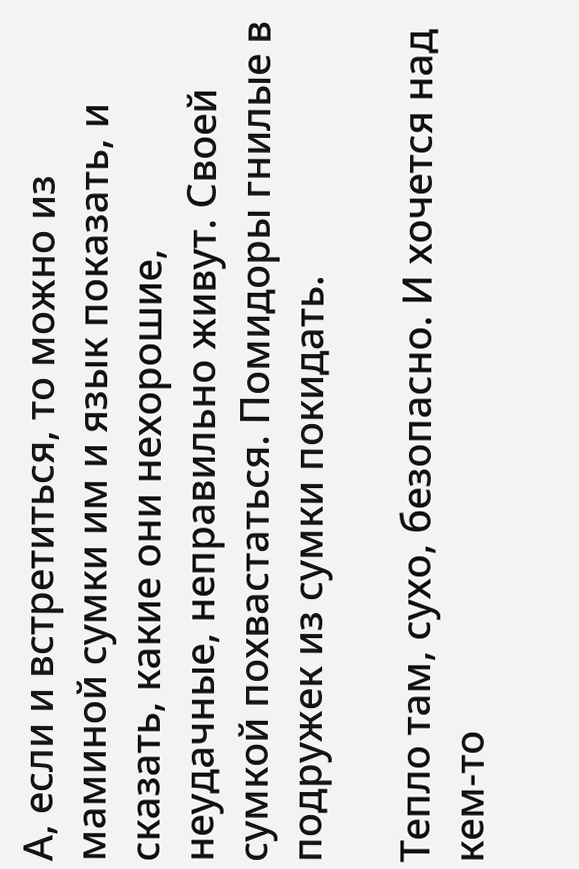А, если и встретиться, то можно из маминой сумки им и язык показать, и сказать, какие они нехорошие, неудачные, неправильно живут. Своей сумкой похвастаться. Помидоры гнилые в подружек из сумки покидать.

Тепло там, сухо, безопасно. И хочется над кем-то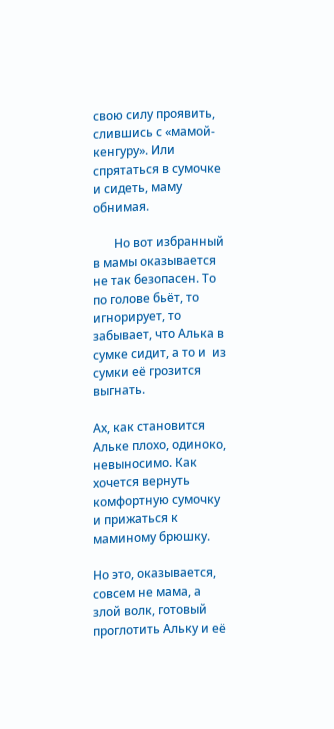свою силу проявить, слившись с «мамой-кенгуру». Или спрятаться в сумочке и сидеть, маму обнимая.

       Но вот избранный в мамы оказывается не так безопасен. То по голове бьёт, то игнорирует, то  забывает, что Алька в сумке сидит, а то и  из сумки её грозится выгнать.

Ах, как становится Альке плохо, одиноко, невыносимо. Как хочется вернуть комфортную сумочку и прижаться к маминому брюшку.

Но это, оказывается, совсем не мама, а злой волк, готовый проглотить Альку и её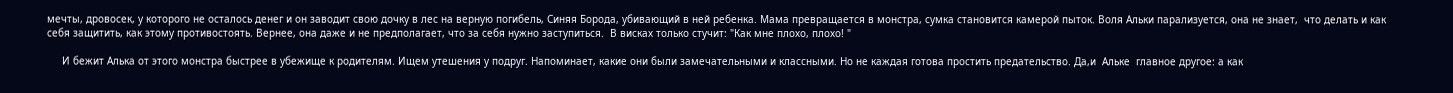мечты, дровосек, у которого не осталось денег и он заводит свою дочку в лес на верную погибель, Синяя Борода, убивающий в ней ребенка. Мама превращается в монстра, сумка становится камерой пыток. Воля Альки парализуется, она не знает,  что делать и как себя защитить, как этому противостоять. Вернее, она даже и не предполагает, что за себя нужно заступиться.  В висках только стучит: "Как мне плохо, плохо! "

     И бежит Алька от этого монстра быстрее в убежище к родителям. Ищем утешения у подруг. Напоминает, какие они были замечательными и классными. Но не каждая готова простить предательство. Да,и  Альке  главное другое: а как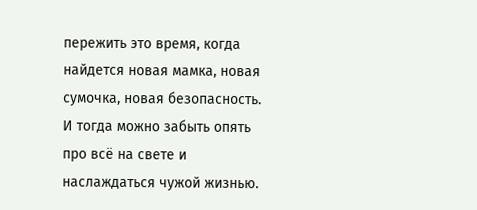пережить это время, когда найдется новая мамка, новая сумочка, новая безопасность.  И тогда можно забыть опять про всё на свете и наслаждаться чужой жизнью.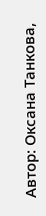Автор: Оксана Танкова,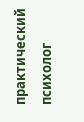практический психолог